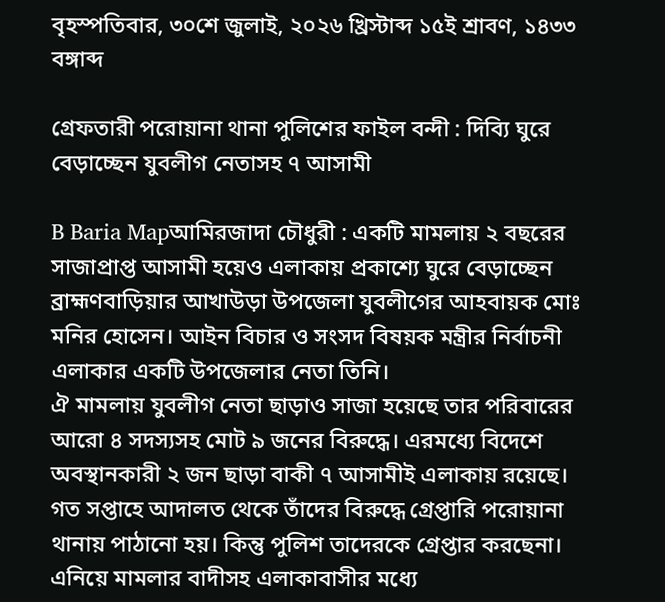বৃহস্পতিবার, ৩০শে জুলাই, ২০২৬ খ্রিস্টাব্দ ১৫ই শ্রাবণ, ১৪৩৩ বঙ্গাব্দ

গ্রেফতারী পরোয়ানা থানা পুলিশের ফাইল বন্দী : দিব্যি ঘুরে বেড়াচ্ছেন যুবলীগ নেতাসহ ৭ আসামী

B Baria Mapআমিরজাদা চৌধুরী : একটি মামলায় ২ বছরের সাজাপ্রাপ্ত আসামী হয়েও এলাকায় প্রকাশ্যে ঘুরে বেড়াচ্ছেন ব্রাহ্মণবাড়িয়ার আখাউড়া উপজেলা যুবলীগের আহবায়ক মোঃ মনির হোসেন। আইন বিচার ও সংসদ বিষয়ক মন্ত্রীর নির্বাচনী এলাকার একটি উপজেলার নেতা তিনি।
ঐ মামলায় যুবলীগ নেতা ছাড়াও সাজা হয়েছে তার পরিবারের আরো ৪ সদস্যসহ মোট ৯ জনের বিরুদ্ধে। এরমধ্যে বিদেশে অবস্থানকারী ২ জন ছাড়া বাকী ৭ আসামীই এলাকায় রয়েছে।
গত সপ্তাহে আদালত থেকে তাঁদের বিরুদ্ধে গ্রেপ্তারি পরোয়ানা থানায় পাঠানো হয়। কিন্তু পুলিশ তাদেরকে গ্রেপ্তার করছেনা। এনিয়ে মামলার বাদীসহ এলাকাবাসীর মধ্যে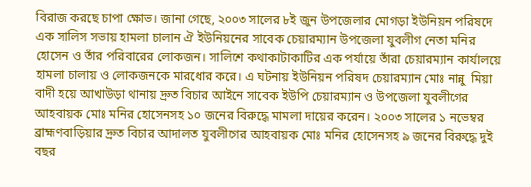বিরাজ করছে চাপা ক্ষোভ। জানা গেছে, ২০০৩ সালের ৮ই জুন উপজেলার মোগড়া ইউনিয়ন পরিষদে এক সালিস সভায় হামলা চালান ঐ ইউনিয়নের সাবেক চেয়ারম্যান উপজেলা যুবলীগ নেতা মনির হোসেন ও তাঁর পরিবারের লোকজন। সালিশে কথাকাটাকাটির এক পর্যায়ে তাঁরা চেয়ারম্যান কার্যালয়ে হামলা চালায় ও লোকজনকে মারধোর করে। এ ঘটনায় ইউনিয়ন পরিষদ চেয়ারম্যান মোঃ নান্নু  মিয়া বাদী হয়ে আখাউড়া থানায় দ্রুত বিচার আইনে সাবেক ইউপি চেয়ারম্যান ও উপজেলা যুবলীগের আহবায়ক মোঃ মনির হোসেনসহ ১০ জনের বিরুদ্ধে মামলা দায়ের করেন। ২০০৩ সালের ১ নভেম্বর ব্রাহ্মণবাড়িয়ার দ্রুত বিচার আদালত যুবলীগের আহবায়ক মোঃ মনির হোসেনসহ ৯ জনের বিরুদ্ধে দুই বছর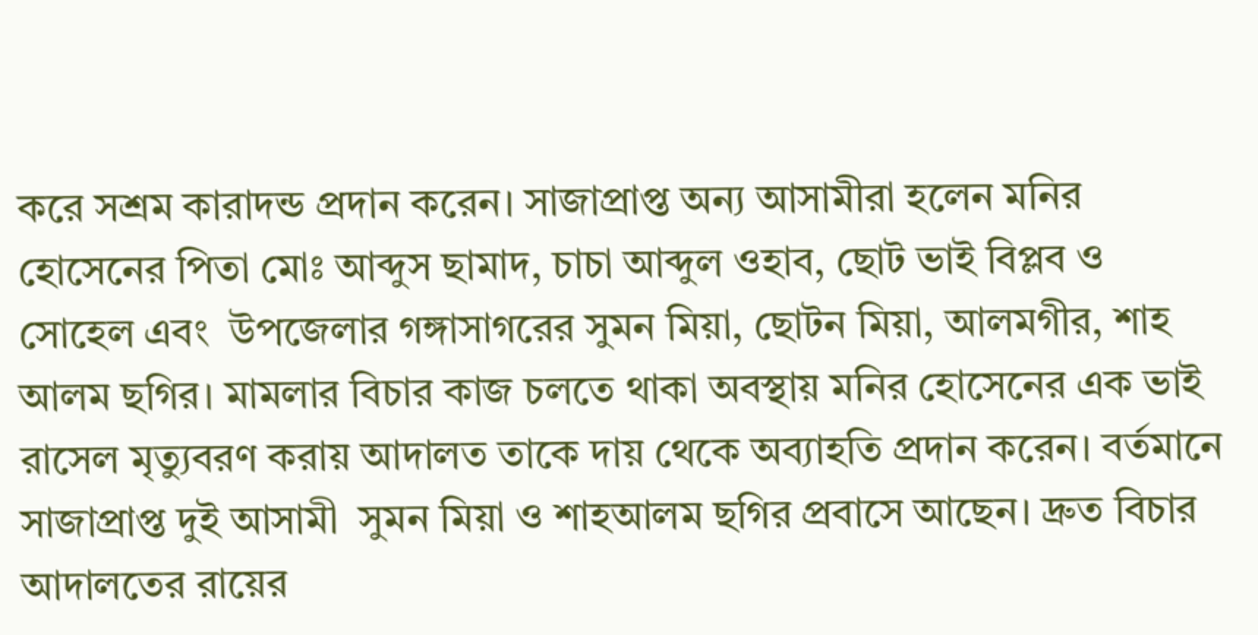করে সশ্রম কারাদন্ড প্রদান করেন। সাজাপ্রাপ্ত অন্য আসামীরা হলেন মনির হোসেনের পিতা মোঃ আব্দুস ছামাদ, চাচা আব্দুল ওহাব, ছোট ভাই বিপ্লব ও সোহেল এবং  উপজেলার গঙ্গাসাগরের সুমন মিয়া, ছোটন মিয়া, আলমগীর, শাহ আলম ছগির। মামলার বিচার কাজ চলতে থাকা অবস্থায় মনির হোসেনের এক ভাই রাসেল মৃত্যুবরণ করায় আদালত তাকে দায় থেকে অব্যাহতি প্রদান করেন। বর্তমানে সাজাপ্রাপ্ত দুই আসামী  সুমন মিয়া ও শাহআলম ছগির প্রবাসে আছেন। দ্রুত বিচার আদালতের রায়ের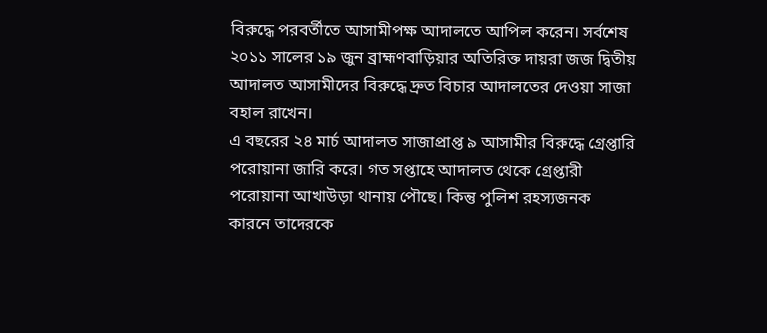বিরুদ্ধে পরবর্তীতে আসামীপক্ষ আদালতে আপিল করেন। সর্বশেষ ২০১১ সালের ১৯ জুন ব্রাহ্মণবাড়িয়ার অতিরিক্ত দায়রা জজ দ্বিতীয় আদালত আসামীদের বিরুদ্ধে দ্রুত বিচার আদালতের দেওয়া সাজা বহাল রাখেন।
এ বছরের ২৪ মার্চ আদালত সাজাপ্রাপ্ত ৯ আসামীর বিরুদ্ধে গ্রেপ্তারি পরোয়ানা জারি করে। গত সপ্তাহে আদালত থেকে গ্রেপ্তারী পরোয়ানা আখাউড়া থানায় পৌছে। কিন্তু পুলিশ রহস্যজনক কারনে তাদেরকে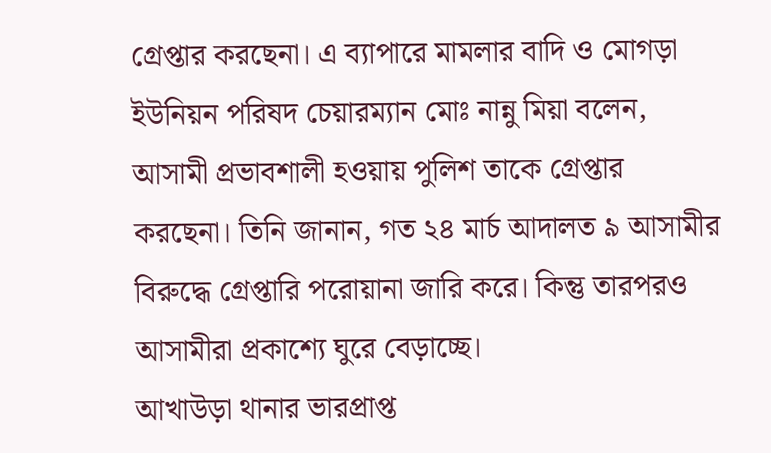গ্রেপ্তার করছেনা। এ ব্যাপারে মামলার বাদি ও মোগড়া ইউনিয়ন পরিষদ চেয়ারম্যান মোঃ নান্নু মিয়া বলেন, আসামী প্রভাবশালী হওয়ায় পুলিশ তাকে গ্রেপ্তার করছেনা। তিনি জানান, গত ২৪ মার্চ আদালত ৯ আসামীর বিরুদ্ধে গ্রেপ্তারি পরোয়ানা জারি করে। কিন্তু তারপরও আসামীরা প্রকাশ্যে ঘুরে বেড়াচ্ছে।
আখাউড়া থানার ভারপ্রাপ্ত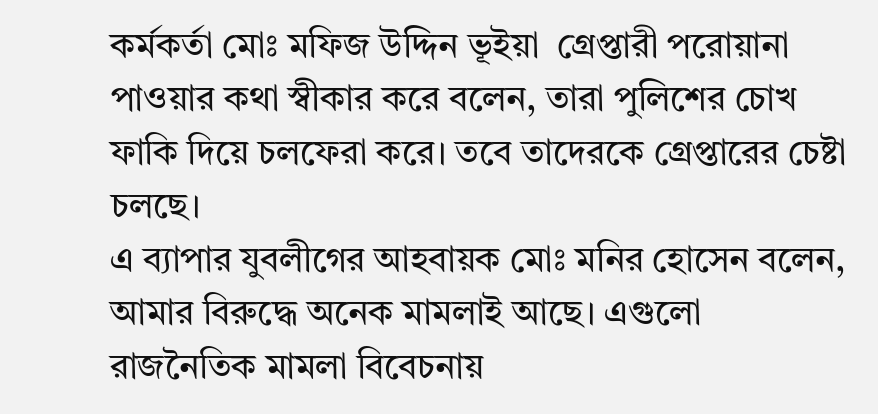কর্মকর্তা মোঃ মফিজ উদ্দিন ভূইয়া  গ্রেপ্তারী পরোয়ানা পাওয়ার কথা স্বীকার করে বলেন, তারা পুলিশের চোখ ফাকি দিয়ে চলফেরা করে। তবে তাদেরকে গ্রেপ্তারের চেষ্টা চলছে।
এ ব্যাপার যুবলীগের আহবায়ক মোঃ মনির হোসেন বলেন, আমার বিরুদ্ধে অনেক মামলাই আছে। এগুলো রাজনৈতিক মামলা বিবেচনায়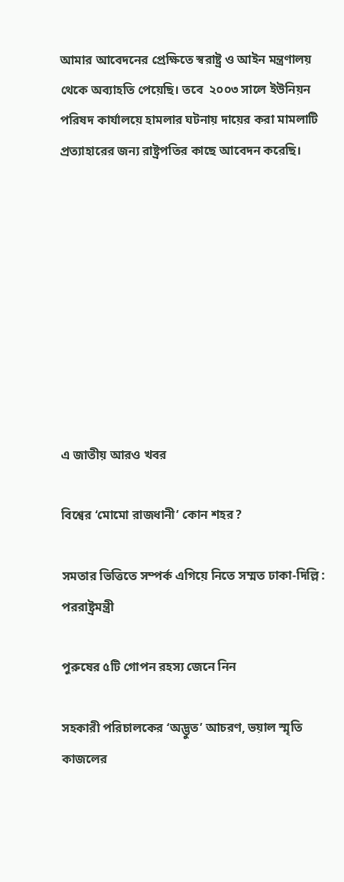আমার আবেদনের প্রেক্ষিতে স্বরাষ্ট্র ও আইন মন্ত্রণালয় থেকে অব্যাহতি পেয়েছি। তবে  ২০০৩ সালে ইউনিয়ন পরিষদ কার্যালয়ে হামলার ঘটনায় দায়ের করা মামলাটি প্রত্যাহারের জন্য রাষ্ট্রপতির কাছে আবেদন করেছি।









এ জাতীয় আরও খবর

বিশ্বের ‘মোমো রাজধানী’ কোন শহর?

সমতার ভিত্তিতে সম্পর্ক এগিয়ে নিতে সম্মত ঢাকা-দিল্লি : পররাষ্ট্রমন্ত্রী

পুরুষের ৫টি গোপন রহস্য জেনে নিন

সহকারী পরিচালকের ‘অদ্ভুত’ আচরণ, ভয়াল স্মৃতি কাজলের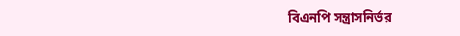বিএনপি সন্ত্রাসনির্ভর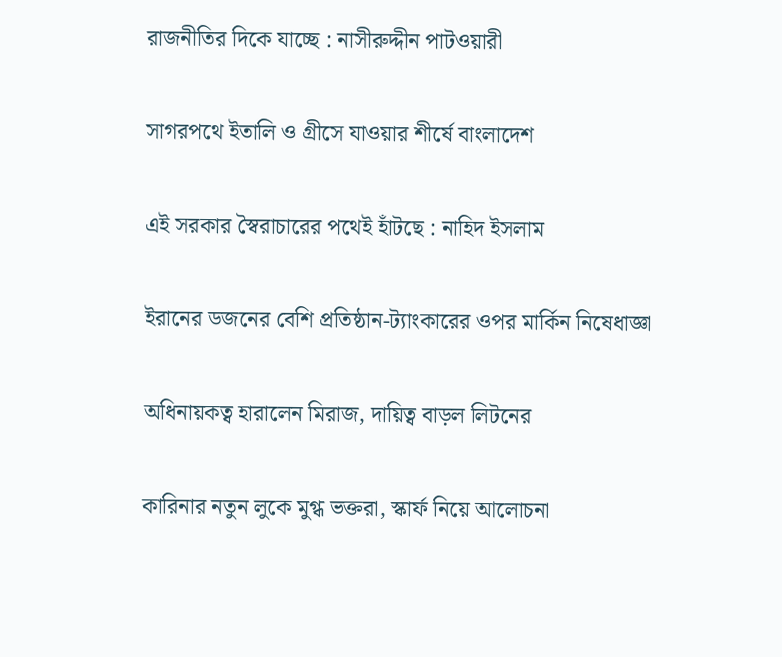রাজনীতির দিকে যাচ্ছে : নাসীরুদ্দীন পাটওয়ারী

সাগরপথে ইতালি ও গ্রীসে যাওয়ার শীর্ষে বাংলাদেশ

এই সরকার স্বৈরাচারের পথেই হাঁটছে : নাহিদ ইসলাম

ইরানের ডজনের বেশি প্রতিষ্ঠান-ট্যাংকারের ওপর মার্কিন নিষেধাজ্ঞা

অধিনায়কত্ব হারালেন মিরাজ, দায়িত্ব বাড়ল লিটনের

কারিনার নতুন লুকে মুগ্ধ ভক্তরা, স্কার্ফ নিয়ে আলোচনা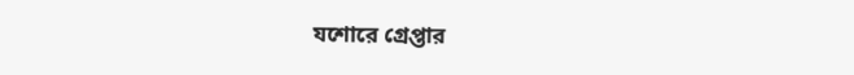যশোরে গ্রেপ্তার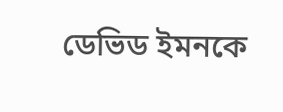ডেভিড ইমনকে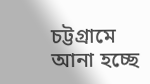চট্টগ্রামে আনা হচ্ছে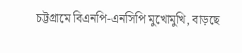চট্টগ্রামে বিএনপি-এনসিপি মুখোমুখি, বাড়ছে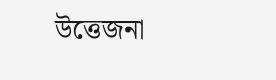উত্তেজনা